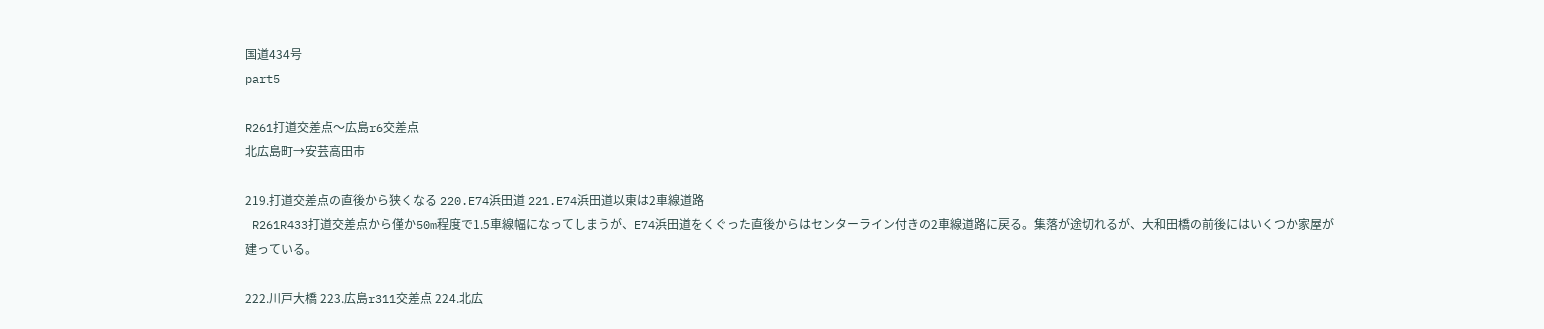国道434号
part5

R261打道交差点〜広島r6交差点
北広島町→安芸高田市

219.打道交差点の直後から狭くなる 220.E74浜田道 221.E74浜田道以東は2車線道路
 R261R433打道交差点から僅か50m程度で1.5車線幅になってしまうが、E74浜田道をくぐった直後からはセンターライン付きの2車線道路に戻る。集落が途切れるが、大和田橋の前後にはいくつか家屋が建っている。

222.川戸大橋 223.広島r311交差点 224.北広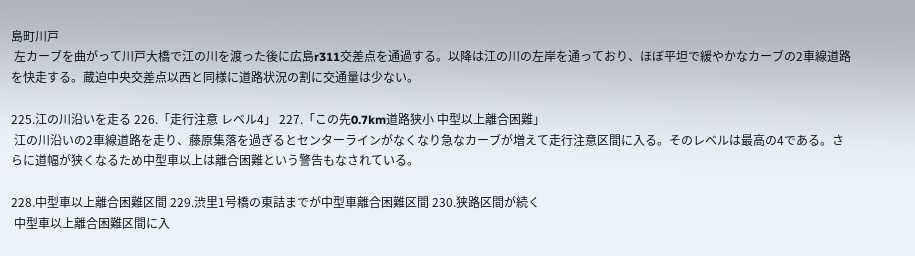島町川戸
 左カーブを曲がって川戸大橋で江の川を渡った後に広島r311交差点を通過する。以降は江の川の左岸を通っており、ほぼ平坦で緩やかなカーブの2車線道路を快走する。蔵迫中央交差点以西と同様に道路状況の割に交通量は少ない。

225.江の川沿いを走る 226.「走行注意 レベル4」 227.「この先0.7km道路狭小 中型以上離合困難」
 江の川沿いの2車線道路を走り、藤原集落を過ぎるとセンターラインがなくなり急なカーブが増えて走行注意区間に入る。そのレベルは最高の4である。さらに道幅が狭くなるため中型車以上は離合困難という警告もなされている。

228.中型車以上離合困難区間 229.渋里1号橋の東詰までが中型車離合困難区間 230.狭路区間が続く
 中型車以上離合困難区間に入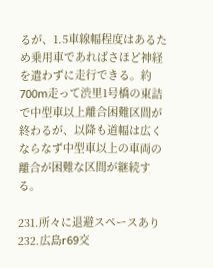るが、1.5車線幅程度はあるため乗用車であればさほど神経を遣わずに走行できる。約700m走って渋里1号橋の東詰で中型車以上離合困難区間が終わるが、以降も道幅は広くならなず中型車以上の車両の離合が困難な区間が継続する。

231.所々に退避スペースあり 232.広島r69交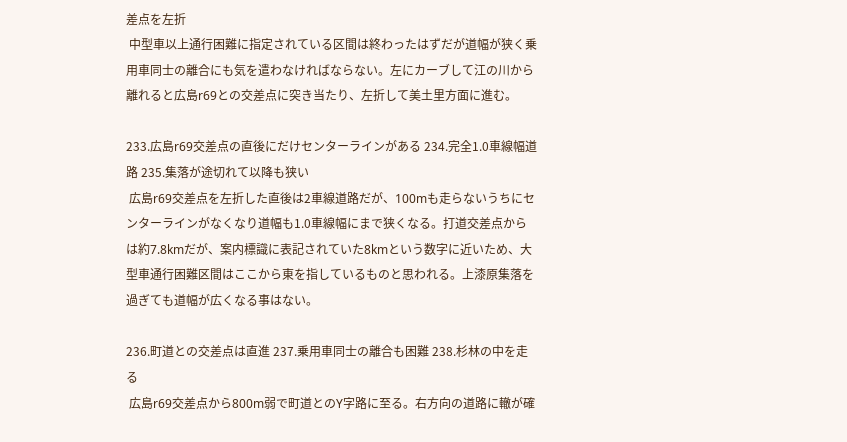差点を左折
 中型車以上通行困難に指定されている区間は終わったはずだが道幅が狭く乗用車同士の離合にも気を遣わなければならない。左にカーブして江の川から離れると広島r69との交差点に突き当たり、左折して美土里方面に進む。

233.広島r69交差点の直後にだけセンターラインがある 234.完全1.0車線幅道路 235.集落が途切れて以降も狭い
 広島r69交差点を左折した直後は2車線道路だが、100mも走らないうちにセンターラインがなくなり道幅も1.0車線幅にまで狭くなる。打道交差点からは約7.8kmだが、案内標識に表記されていた8kmという数字に近いため、大型車通行困難区間はここから東を指しているものと思われる。上漆原集落を過ぎても道幅が広くなる事はない。

236.町道との交差点は直進 237.乗用車同士の離合も困難 238.杉林の中を走る
 広島r69交差点から800m弱で町道とのY字路に至る。右方向の道路に轍が確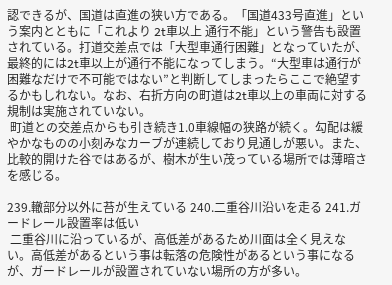認できるが、国道は直進の狭い方である。「国道433号直進」という案内とともに「これより 2t車以上 通行不能」という警告も設置されている。打道交差点では「大型車通行困難」となっていたが、最終的には2t車以上が通行不能になってしまう。“大型車は通行が困難なだけで不可能ではない”と判断してしまったらここで絶望するかもしれない。なお、右折方向の町道は2t車以上の車両に対する規制は実施されていない。
 町道との交差点からも引き続き1.0車線幅の狭路が続く。勾配は緩やかなものの小刻みなカーブが連続しており見通しが悪い。また、比較的開けた谷ではあるが、樹木が生い茂っている場所では薄暗さを感じる。

239.轍部分以外に苔が生えている 240.二重谷川沿いを走る 241.ガードレール設置率は低い
 二重谷川に沿っているが、高低差があるため川面は全く見えない。高低差があるという事は転落の危険性があるという事になるが、ガードレールが設置されていない場所の方が多い。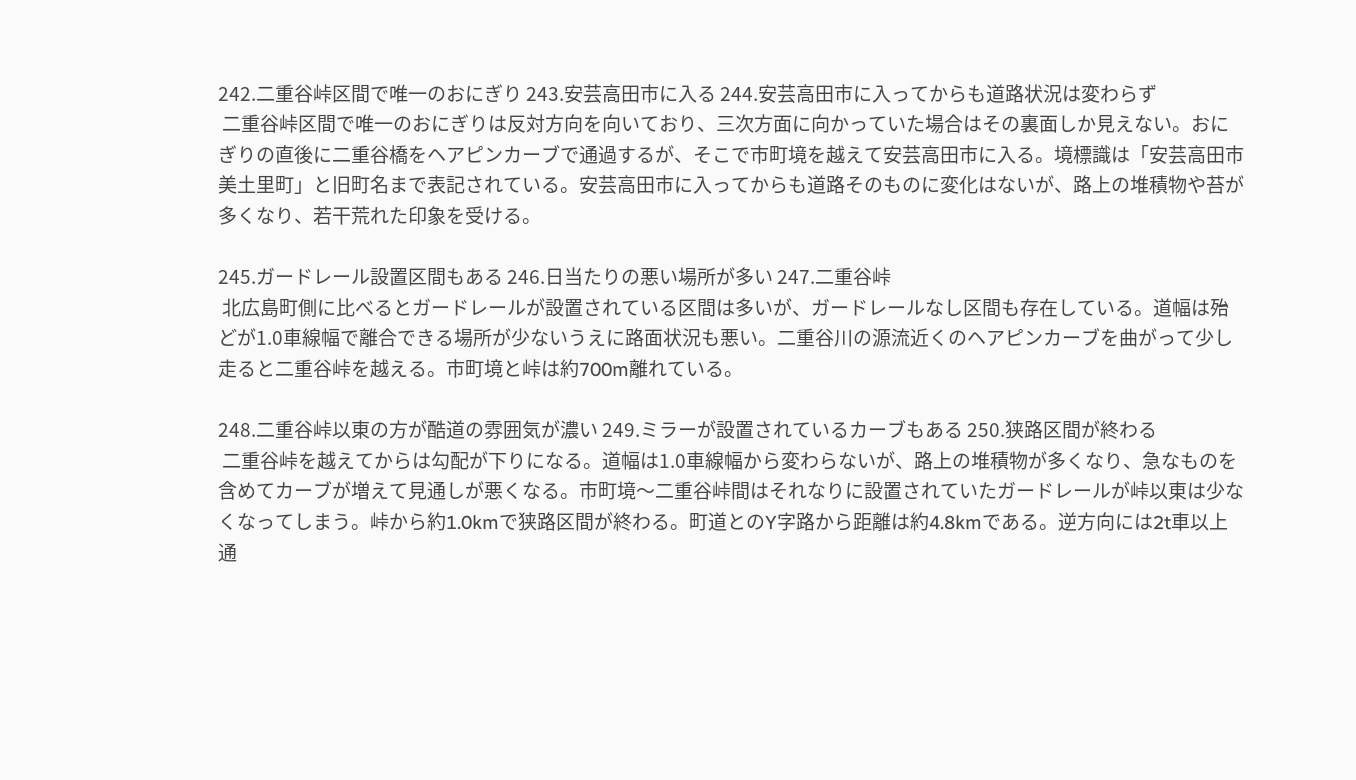242.二重谷峠区間で唯一のおにぎり 243.安芸高田市に入る 244.安芸高田市に入ってからも道路状況は変わらず
 二重谷峠区間で唯一のおにぎりは反対方向を向いており、三次方面に向かっていた場合はその裏面しか見えない。おにぎりの直後に二重谷橋をヘアピンカーブで通過するが、そこで市町境を越えて安芸高田市に入る。境標識は「安芸高田市美土里町」と旧町名まで表記されている。安芸高田市に入ってからも道路そのものに変化はないが、路上の堆積物や苔が多くなり、若干荒れた印象を受ける。

245.ガードレール設置区間もある 246.日当たりの悪い場所が多い 247.二重谷峠
 北広島町側に比べるとガードレールが設置されている区間は多いが、ガードレールなし区間も存在している。道幅は殆どが1.0車線幅で離合できる場所が少ないうえに路面状況も悪い。二重谷川の源流近くのヘアピンカーブを曲がって少し走ると二重谷峠を越える。市町境と峠は約700m離れている。

248.二重谷峠以東の方が酷道の雰囲気が濃い 249.ミラーが設置されているカーブもある 250.狭路区間が終わる
 二重谷峠を越えてからは勾配が下りになる。道幅は1.0車線幅から変わらないが、路上の堆積物が多くなり、急なものを含めてカーブが増えて見通しが悪くなる。市町境〜二重谷峠間はそれなりに設置されていたガードレールが峠以東は少なくなってしまう。峠から約1.0kmで狭路区間が終わる。町道とのY字路から距離は約4.8kmである。逆方向には2t車以上通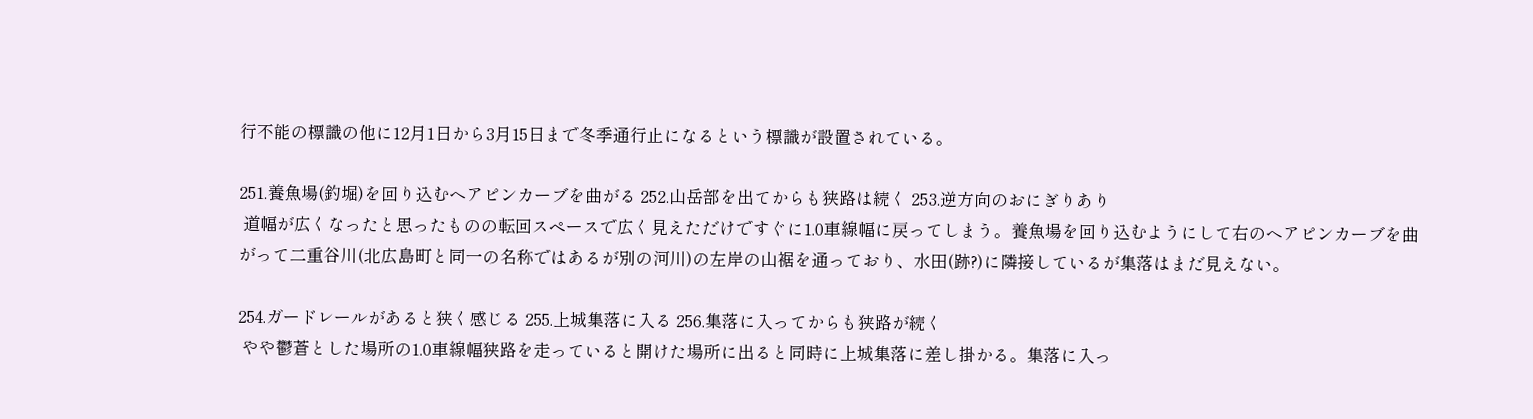行不能の標識の他に12月1日から3月15日まで冬季通行止になるという標識が設置されている。

251.養魚場(釣堀)を回り込むヘアピンカーブを曲がる 252.山岳部を出てからも狭路は続く 253.逆方向のおにぎりあり
 道幅が広くなったと思ったものの転回スペースで広く見えただけですぐに1.0車線幅に戻ってしまう。養魚場を回り込むようにして右のヘアピンカーブを曲がって二重谷川(北広島町と同一の名称ではあるが別の河川)の左岸の山裾を通っており、水田(跡?)に隣接しているが集落はまだ見えない。

254.ガードレールがあると狭く感じる 255.上城集落に入る 256.集落に入ってからも狭路が続く
 やや鬱蒼とした場所の1.0車線幅狭路を走っていると開けた場所に出ると同時に上城集落に差し掛かる。集落に入っ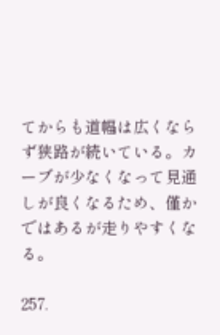てからも道幅は広くならず狭路が続いている。カーブが少なくなって見通しが良くなるため、僅かではあるが走りやすくなる。

257.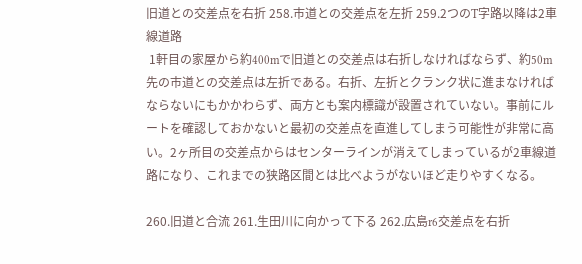旧道との交差点を右折 258.市道との交差点を左折 259.2つのT字路以降は2車線道路
 1軒目の家屋から約400mで旧道との交差点は右折しなければならず、約50m先の市道との交差点は左折である。右折、左折とクランク状に進まなければならないにもかかわらず、両方とも案内標識が設置されていない。事前にルートを確認しておかないと最初の交差点を直進してしまう可能性が非常に高い。2ヶ所目の交差点からはセンターラインが消えてしまっているが2車線道路になり、これまでの狭路区間とは比べようがないほど走りやすくなる。

260.旧道と合流 261.生田川に向かって下る 262.広島r6交差点を右折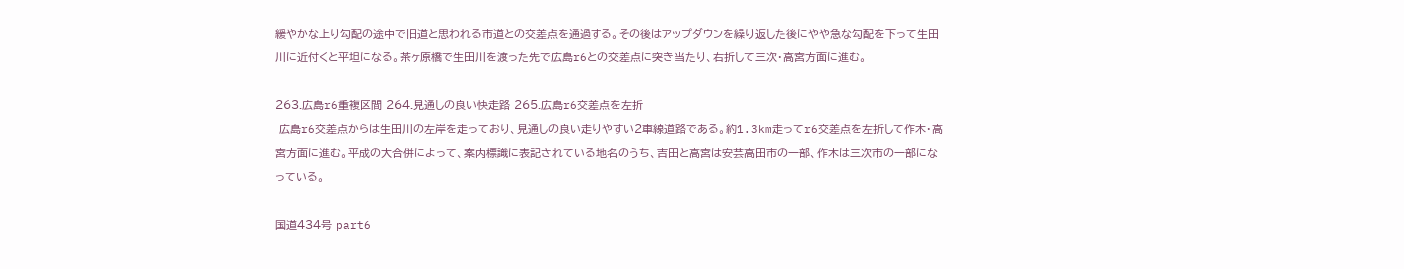緩やかな上り勾配の途中で旧道と思われる市道との交差点を通過する。その後はアップダウンを繰り返した後にやや急な勾配を下って生田川に近付くと平坦になる。茶ヶ原橋で生田川を渡った先で広島r6との交差点に突き当たり、右折して三次・高宮方面に進む。

263.広島r6重複区間 264.見通しの良い快走路 265.広島r6交差点を左折
 広島r6交差点からは生田川の左岸を走っており、見通しの良い走りやすい2車線道路である。約1.3km走ってr6交差点を左折して作木・高宮方面に進む。平成の大合併によって、案内標識に表記されている地名のうち、吉田と高宮は安芸高田市の一部、作木は三次市の一部になっている。

国道434号 part6